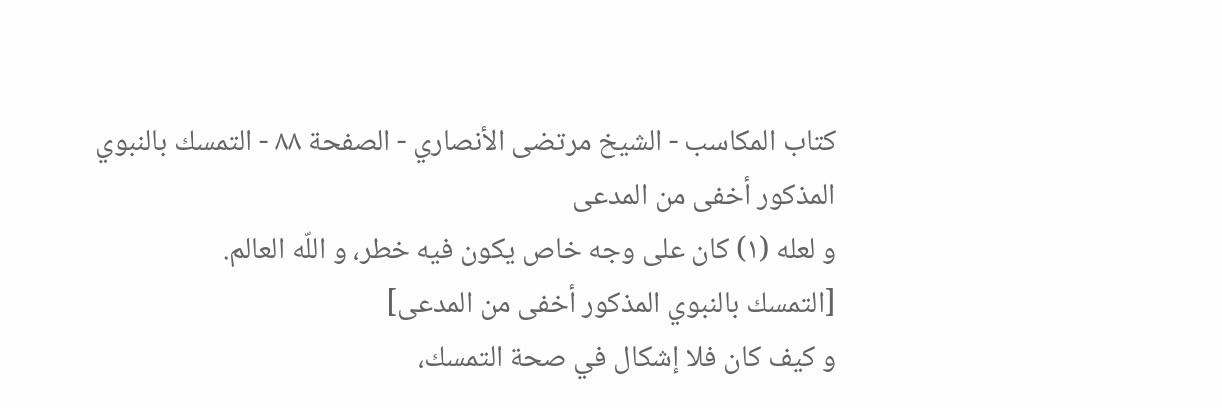كتاب المكاسب - الشيخ مرتضى الأنصاري - الصفحة ٨٨ - التمسك بالنبوي المذكور أخفى من المدعى
و لعله (١) كان على وجه خاص يكون فيه خطر، و اللّه العالم.
[التمسك بالنبوي المذكور أخفى من المدعى]
و كيف كان فلا إشكال في صحة التمسك،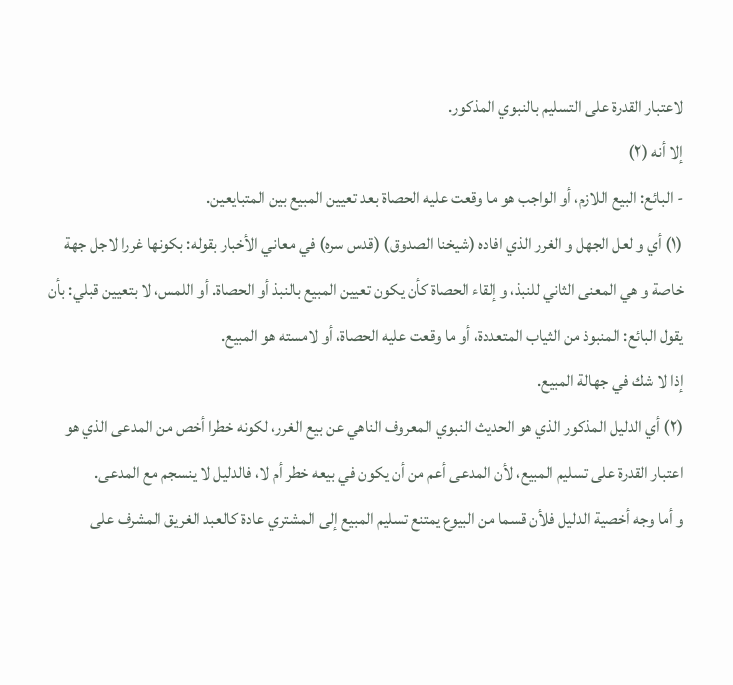لاعتبار القدرة على التسليم بالنبوي المذكور.
إلا أنه (٢)
- البائع: البيع اللازم، أو الواجب هو ما وقعت عليه الحصاة بعد تعيين المبيع بين المتبايعين.
(١) أي و لعل الجهل و الغرر الذي افاده (شيخنا الصدوق) (قدس سره) في معاني الأخبار بقوله: بكونها غررا لاجل جهة خاصة و هي المعنى الثاني للنبذ، و إلقاء الحصاة كأن يكون تعيين المبيع بالنبذ أو الحصاة. أو اللمس، لا بتعيين قبلي: بأن يقول البائع: المنبوذ من الثياب المتعددة، أو ما وقعت عليه الحصاة، أو لامسته هو المبيع.
إذا لا شك في جهالة المبيع.
(٢) أي الدليل المذكور الذي هو الحديث النبوي المعروف الناهي عن بيع الغرر، لكونه خطرا أخص من المدعى الذي هو اعتبار القدرة على تسليم المبيع، لأن المدعى أعم من أن يكون في بيعه خطر أم لا، فالدليل لا ينسجم مع المدعى.
و أما وجه أخصية الدليل فلأن قسما من البيوع يمتنع تسليم المبيع إلى المشتري عادة كالعبد الغريق المشرف على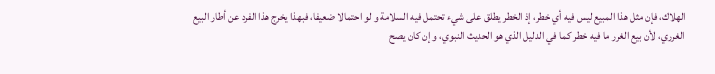الهلاك، فإن مثل هذا المبيع ليس فيه أي خطر، إذ الخطر يطلق على شيء تحتمل فيه السلامة و لو احتمالا ضعيفا، فبهذا يخرج هذا الفرد عن أطار البيع الغرري، لأن بيع الغرر ما فيه خطر كما في الدليل الذي هو الحديث النبوي، و إن كان يصح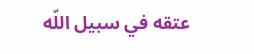عتقه في سبيل اللّه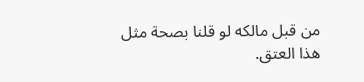من قبل مالكه لو قلنا بصحة مثل هذا العتق.